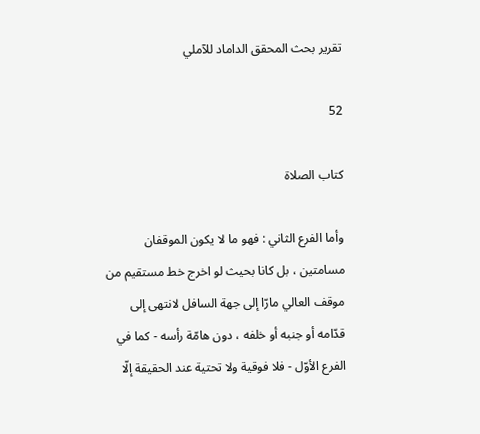تقرير بحث المحقق الداماد للآملي

52

كتاب الصلاة

وأما الفرع الثاني : فهو ما لا يكون الموقفان مسامتين ، بل كانا بحيث لو اخرج خط مستقيم من موقف العالي مارّا إلى جهة السافل لانتهى إلى قدّامه أو جنبه أو خلفه ، دون هامّة رأسه - كما في الفرع الأوّل - فلا فوقية ولا تحتية عند الحقيقة إلّا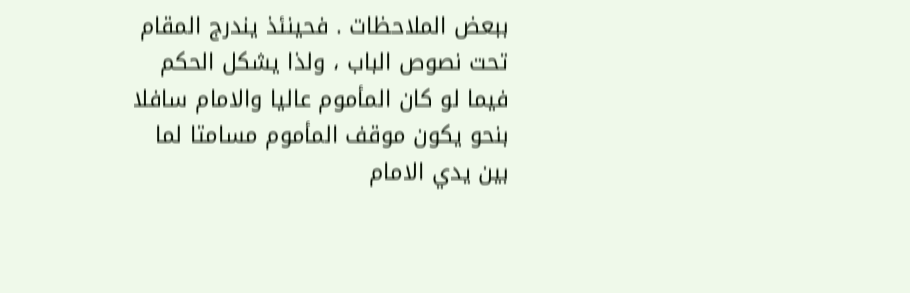ببعض الملاحظات . فحينئذ يندرج المقام تحت نصوص الباب ، ولذا يشكل الحكم فيما لو كان المأموم عاليا والامام سافلا بنحو يكون موقف المأموم مسامتا لما بين يدي الامام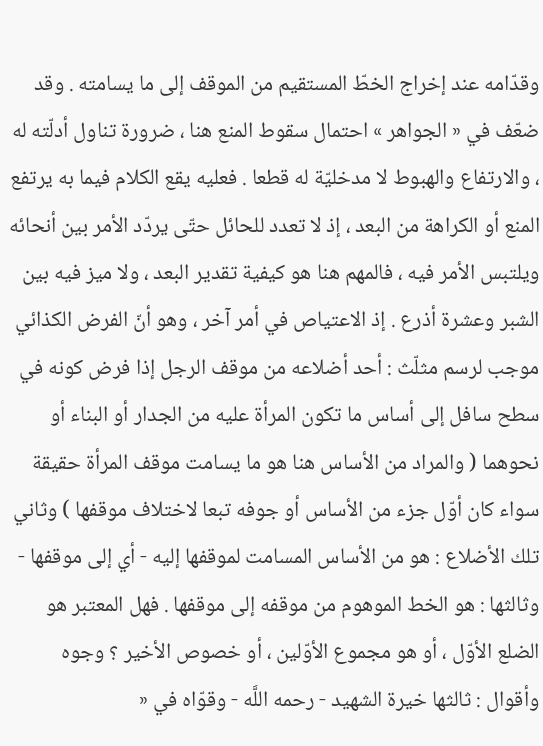وقدّامه عند إخراج الخطّ المستقيم من الموقف إلى ما يسامته . وقد ضعّف في « الجواهر » احتمال سقوط المنع هنا ، ضرورة تناول أدلّته له ، والارتفاع والهبوط لا مدخليّة له قطعا . فعليه يقع الكلام فيما به يرتفع المنع أو الكراهة من البعد ، إذ لا تعدد للحائل حتّى يردّد الأمر بين أنحائه ويلتبس الأمر فيه ، فالمهم هنا هو كيفية تقدير البعد ، ولا ميز فيه بين الشبر وعشرة أذرع . إذ الاعتياص في أمر آخر ، وهو أنّ الفرض الكذائي موجب لرسم مثلّث : أحد أضلاعه من موقف الرجل إذا فرض كونه في سطح سافل إلى أساس ما تكون المرأة عليه من الجدار أو البناء أو نحوهما ( والمراد من الأساس هنا هو ما يسامت موقف المرأة حقيقة سواء كان أوّل جزء من الأساس أو جوفه تبعا لاختلاف موقفها ) وثاني تلك الأضلاع : هو من الأساس المسامت لموقفها إليه - أي إلى موقفها - وثالثها : هو الخط الموهوم من موقفه إلى موقفها . فهل المعتبر هو الضلع الأوّل ، أو هو مجموع الأوّلين ، أو خصوص الأخير ؟ وجوه وأقوال : ثالثها خيرة الشهيد - رحمه اللَّه - وقوّاه في «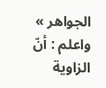الجواهر » واعلم : أنّ الزاوية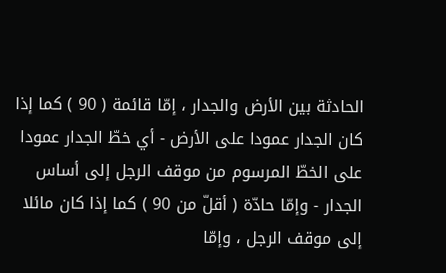الحادثة بين الأرض والجدار ، إمّا قائمة ( 90 ) كما إذا كان الجدار عمودا على الأرض - أي خطّ الجدار عمودا على الخطّ المرسوم من موقف الرجل إلى أساس الجدار - وإمّا حادّة ( أقلّ من 90 ) كما إذا كان مائلا إلى موقف الرجل ، وإمّا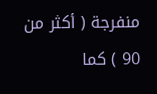منفرجة ( أكثر من 90 ) كما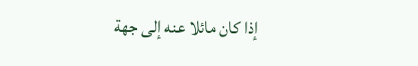إذا كان مائلا عنه إلى جهة